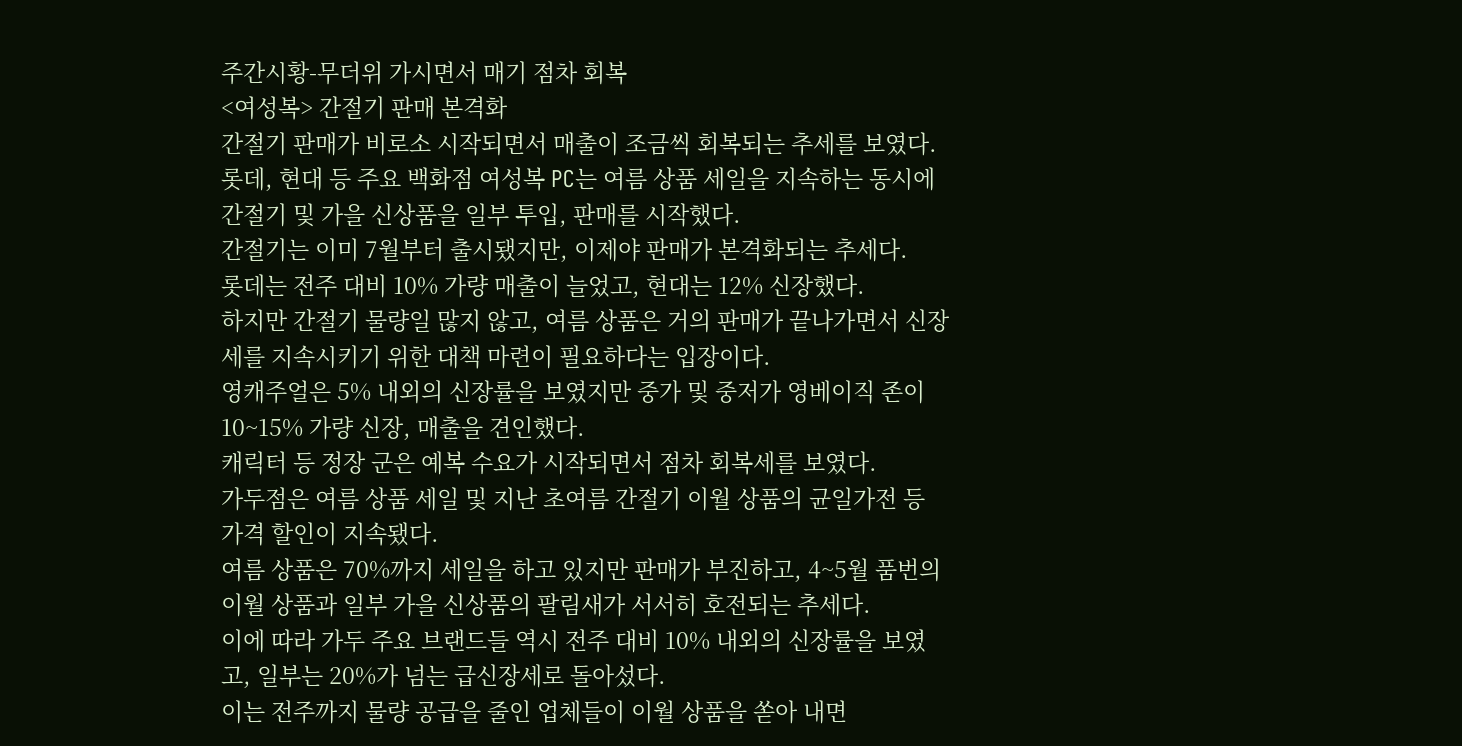주간시황-무더위 가시면서 매기 점차 회복
<여성복> 간절기 판매 본격화
간절기 판매가 비로소 시작되면서 매출이 조금씩 회복되는 추세를 보였다.
롯데, 현대 등 주요 백화점 여성복 PC는 여름 상품 세일을 지속하는 동시에 간절기 및 가을 신상품을 일부 투입, 판매를 시작했다.
간절기는 이미 7월부터 출시됐지만, 이제야 판매가 본격화되는 추세다.
롯데는 전주 대비 10% 가량 매출이 늘었고, 현대는 12% 신장했다.
하지만 간절기 물량일 많지 않고, 여름 상품은 거의 판매가 끝나가면서 신장세를 지속시키기 위한 대책 마련이 필요하다는 입장이다.
영캐주얼은 5% 내외의 신장률을 보였지만 중가 및 중저가 영베이직 존이 10~15% 가량 신장, 매출을 견인했다.
캐릭터 등 정장 군은 예복 수요가 시작되면서 점차 회복세를 보였다.
가두점은 여름 상품 세일 및 지난 초여름 간절기 이월 상품의 균일가전 등 가격 할인이 지속됐다.
여름 상품은 70%까지 세일을 하고 있지만 판매가 부진하고, 4~5월 품번의 이월 상품과 일부 가을 신상품의 팔림새가 서서히 호전되는 추세다.
이에 따라 가두 주요 브랜드들 역시 전주 대비 10% 내외의 신장률을 보였고, 일부는 20%가 넘는 급신장세로 돌아섰다.
이는 전주까지 물량 공급을 줄인 업체들이 이월 상품을 쏟아 내면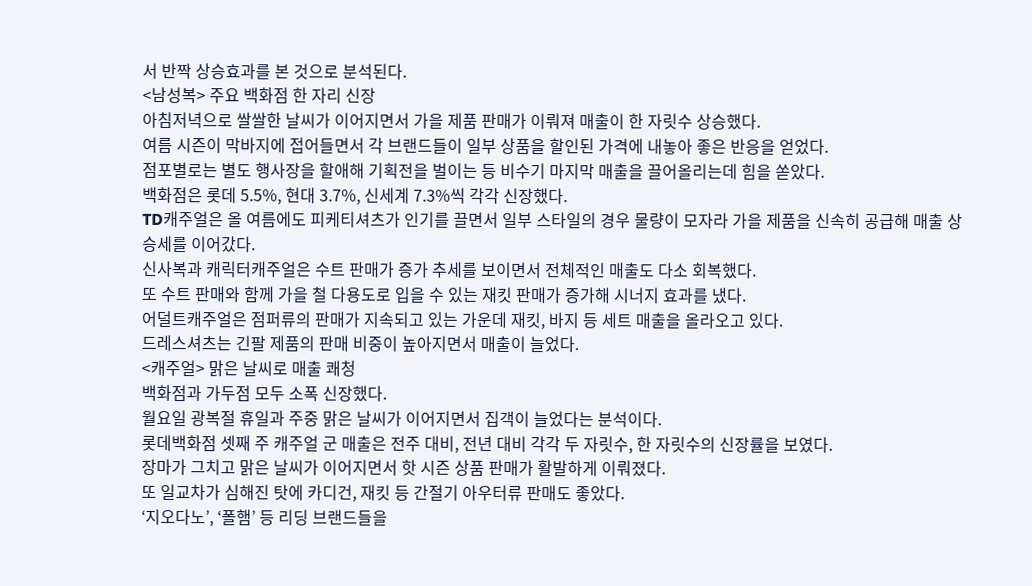서 반짝 상승효과를 본 것으로 분석된다.
<남성복> 주요 백화점 한 자리 신장
아침저녁으로 쌀쌀한 날씨가 이어지면서 가을 제품 판매가 이뤄져 매출이 한 자릿수 상승했다.
여름 시즌이 막바지에 접어들면서 각 브랜드들이 일부 상품을 할인된 가격에 내놓아 좋은 반응을 얻었다.
점포별로는 별도 행사장을 할애해 기획전을 벌이는 등 비수기 마지막 매출을 끌어올리는데 힘을 쏟았다.
백화점은 롯데 5.5%, 현대 3.7%, 신세계 7.3%씩 각각 신장했다.
TD캐주얼은 올 여름에도 피케티셔츠가 인기를 끌면서 일부 스타일의 경우 물량이 모자라 가을 제품을 신속히 공급해 매출 상승세를 이어갔다.
신사복과 캐릭터캐주얼은 수트 판매가 증가 추세를 보이면서 전체적인 매출도 다소 회복했다.
또 수트 판매와 함께 가을 철 다용도로 입을 수 있는 재킷 판매가 증가해 시너지 효과를 냈다.
어덜트캐주얼은 점퍼류의 판매가 지속되고 있는 가운데 재킷, 바지 등 세트 매출을 올라오고 있다.
드레스셔츠는 긴팔 제품의 판매 비중이 높아지면서 매출이 늘었다.
<캐주얼> 맑은 날씨로 매출 쾌청
백화점과 가두점 모두 소폭 신장했다.
월요일 광복절 휴일과 주중 맑은 날씨가 이어지면서 집객이 늘었다는 분석이다.
롯데백화점 셋째 주 캐주얼 군 매출은 전주 대비, 전년 대비 각각 두 자릿수, 한 자릿수의 신장률을 보였다.
장마가 그치고 맑은 날씨가 이어지면서 핫 시즌 상품 판매가 활발하게 이뤄졌다.
또 일교차가 심해진 탓에 카디건, 재킷 등 간절기 아우터류 판매도 좋았다.
‘지오다노’, ‘폴햄’ 등 리딩 브랜드들을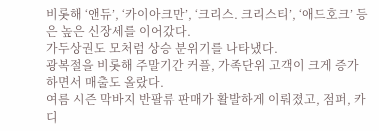비롯해 ‘앤듀’, ‘카이아크만’, ‘크리스. 크리스티’, ‘애드호크’ 등은 높은 신장세를 이어갔다.
가두상권도 모처럼 상승 분위기를 나타냈다.
광복절을 비롯해 주말기간 커플, 가족단위 고객이 크게 증가하면서 매출도 올랐다.
여름 시즌 막바지 반팔류 판매가 활발하게 이뤄졌고, 점퍼, 카디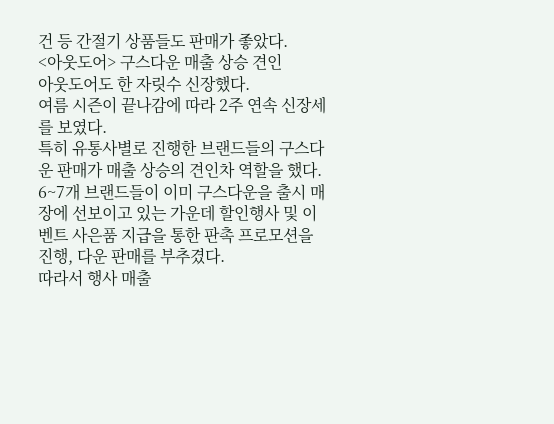건 등 간절기 상품들도 판매가 좋았다.
<아웃도어> 구스다운 매출 상승 견인
아웃도어도 한 자릿수 신장했다.
여름 시즌이 끝나감에 따라 2주 연속 신장세를 보였다.
특히 유통사별로 진행한 브랜드들의 구스다운 판매가 매출 상승의 견인차 역할을 했다.
6~7개 브랜드들이 이미 구스다운을 출시 매장에 선보이고 있는 가운데 할인행사 및 이벤트 사은품 지급을 통한 판촉 프로모션을 진행, 다운 판매를 부추겼다.
따라서 행사 매출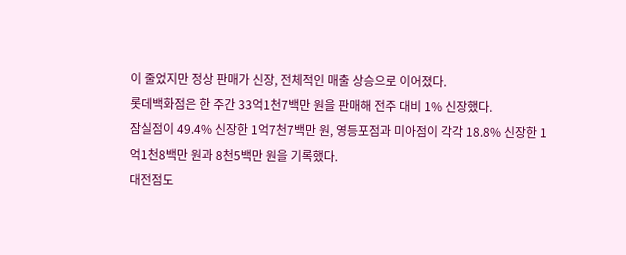이 줄었지만 정상 판매가 신장, 전체적인 매출 상승으로 이어졌다.
롯데백화점은 한 주간 33억1천7백만 원을 판매해 전주 대비 1% 신장했다.
잠실점이 49.4% 신장한 1억7천7백만 원, 영등포점과 미아점이 각각 18.8% 신장한 1억1천8백만 원과 8천5백만 원을 기록했다.
대전점도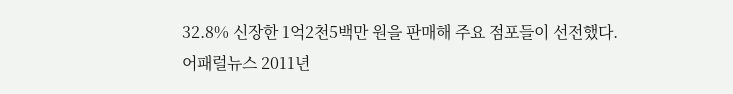32.8% 신장한 1억2천5백만 원을 판매해 주요 점포들이 선전했다.
어패럴뉴스 2011년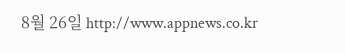8월 26일 http://www.appnews.co.kr